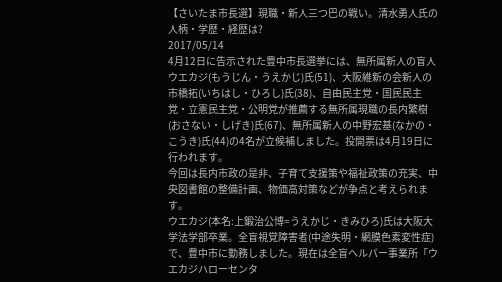【さいたま市長選】現職・新人三つ巴の戦い。清水勇人氏の人柄・学歴・経歴は?
2017/05/14
4月12日に告示された豊中市長選挙には、無所属新人の盲人ウエカジ(もうじん・うえかじ)氏(51)、大阪維新の会新人の市橋拓(いちはし・ひろし)氏(38)、自由民主党・国民民主党・立憲民主党・公明党が推薦する無所属現職の長内繁樹(おさない・しげき)氏(67)、無所属新人の中野宏基(なかの・こうき)氏(44)の4名が立候補しました。投開票は4月19日に行われます。
今回は長内市政の是非、子育て支援策や福祉政策の充実、中央図書館の整備計画、物価高対策などが争点と考えられます。
ウエカジ(本名:上鍛治公博=うえかじ・きみひろ)氏は大阪大学法学部卒業。全盲視覚障害者(中途失明・網膜色素変性症)で、豊中市に勤務しました。現在は全盲ヘルパー事業所「ウエカジハローセンタ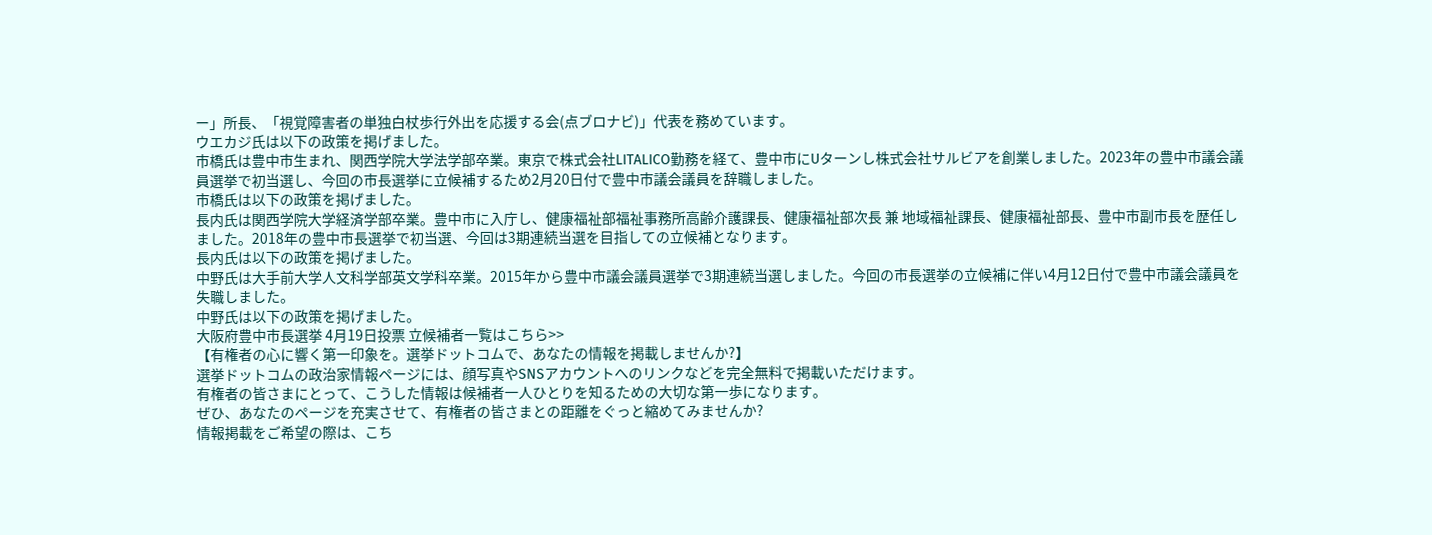ー」所長、「視覚障害者の単独白杖歩行外出を応援する会(点ブロナビ)」代表を務めています。
ウエカジ氏は以下の政策を掲げました。
市橋氏は豊中市生まれ、関西学院大学法学部卒業。東京で株式会社LITALICO勤務を経て、豊中市にUターンし株式会社サルビアを創業しました。2023年の豊中市議会議員選挙で初当選し、今回の市長選挙に立候補するため2月20日付で豊中市議会議員を辞職しました。
市橋氏は以下の政策を掲げました。
長内氏は関西学院大学経済学部卒業。豊中市に入庁し、健康福祉部福祉事務所高齢介護課長、健康福祉部次長 兼 地域福祉課長、健康福祉部長、豊中市副市長を歴任しました。2018年の豊中市長選挙で初当選、今回は3期連続当選を目指しての立候補となります。
長内氏は以下の政策を掲げました。
中野氏は大手前大学人文科学部英文学科卒業。2015年から豊中市議会議員選挙で3期連続当選しました。今回の市長選挙の立候補に伴い4月12日付で豊中市議会議員を失職しました。
中野氏は以下の政策を掲げました。
大阪府豊中市長選挙 4月19日投票 立候補者一覧はこちら>>
【有権者の心に響く第一印象を。選挙ドットコムで、あなたの情報を掲載しませんか?】
選挙ドットコムの政治家情報ページには、顔写真やSNSアカウントへのリンクなどを完全無料で掲載いただけます。
有権者の皆さまにとって、こうした情報は候補者一人ひとりを知るための大切な第一歩になります。
ぜひ、あなたのページを充実させて、有権者の皆さまとの距離をぐっと縮めてみませんか?
情報掲載をご希望の際は、こち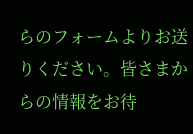らのフォームよりお送りください。皆さまからの情報をお待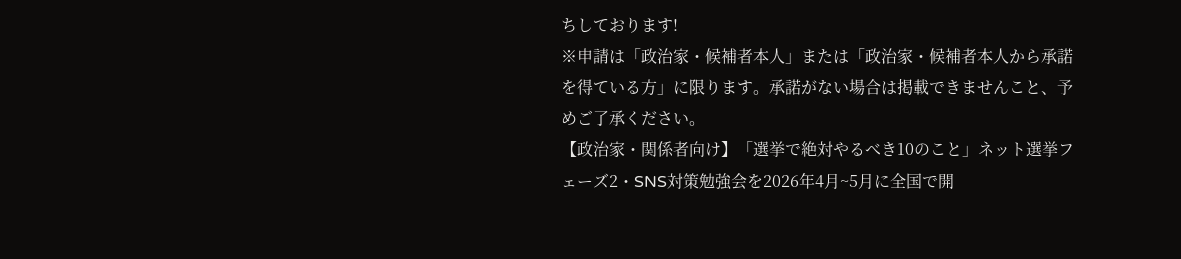ちしております!
※申請は「政治家・候補者本人」または「政治家・候補者本人から承諾を得ている方」に限ります。承諾がない場合は掲載できませんこと、予めご了承ください。
【政治家・関係者向け】「選挙で絶対やるべき10のこと」ネット選挙フェーズ2・SNS対策勉強会を2026年4月~5月に全国で開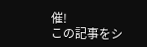催!
この記事をシ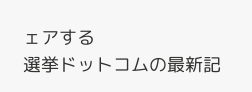ェアする
選挙ドットコムの最新記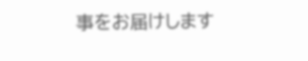事をお届けします